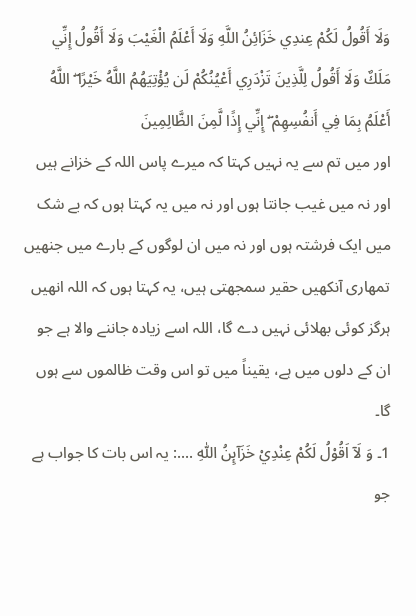وَلَا أَقُولُ لَكُمْ عِندِي خَزَائِنُ اللَّهِ وَلَا أَعْلَمُ الْغَيْبَ وَلَا أَقُولُ إِنِّي مَلَكٌ وَلَا أَقُولُ لِلَّذِينَ تَزْدَرِي أَعْيُنُكُمْ لَن يُؤْتِيَهُمُ اللَّهُ خَيْرًا ۖ اللَّهُ أَعْلَمُ بِمَا فِي أَنفُسِهِمْ ۖ إِنِّي إِذًا لَّمِنَ الظَّالِمِينَ
اور میں تم سے یہ نہیں کہتا کہ میرے پاس اللہ کے خزانے ہیں اور نہ میں غیب جانتا ہوں اور نہ میں یہ کہتا ہوں کہ بے شک میں ایک فرشتہ ہوں اور نہ میں ان لوگوں کے بارے میں جنھیں تمھاری آنکھیں حقیر سمجھتی ہیں، یہ کہتا ہوں کہ اللہ انھیں ہرگز کوئی بھلائی نہیں دے گا، اللہ اسے زیادہ جاننے والا ہے جو ان کے دلوں میں ہے، یقیناً میں تو اس وقت ظالموں سے ہوں گا۔
1۔ وَ لَاۤ اَقُوْلُ لَكُمْ عِنْدِيْ خَزَآىِٕنُ اللّٰهِ ....: یہ اس بات کا جواب ہے جو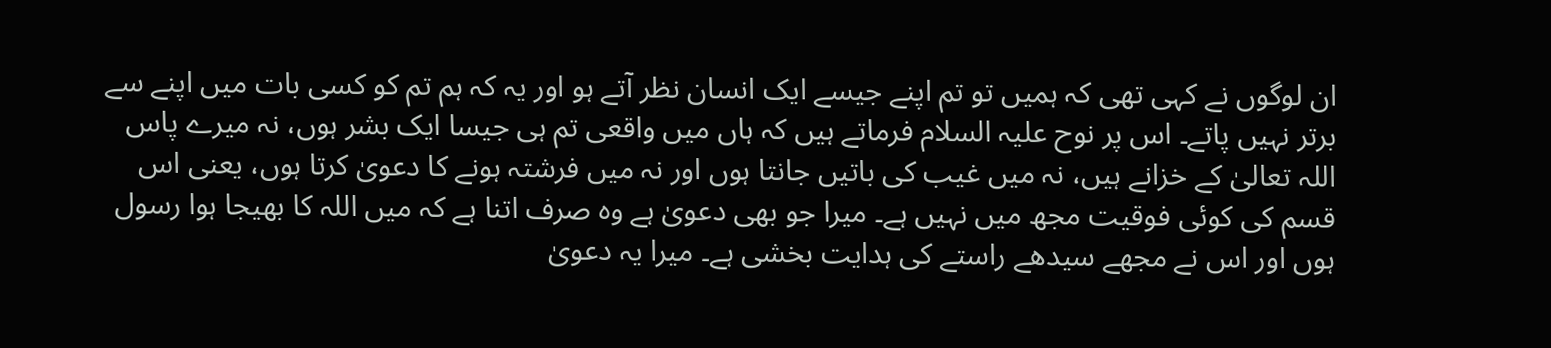ان لوگوں نے کہی تھی کہ ہمیں تو تم اپنے جیسے ایک انسان نظر آتے ہو اور یہ کہ ہم تم کو کسی بات میں اپنے سے برتر نہیں پاتے۔ اس پر نوح علیہ السلام فرماتے ہیں کہ ہاں میں واقعی تم ہی جیسا ایک بشر ہوں، نہ میرے پاس اللہ تعالیٰ کے خزانے ہیں، نہ میں غیب کی باتیں جانتا ہوں اور نہ میں فرشتہ ہونے کا دعویٰ کرتا ہوں، یعنی اس قسم کی کوئی فوقیت مجھ میں نہیں ہے۔ میرا جو بھی دعویٰ ہے وہ صرف اتنا ہے کہ میں اللہ کا بھیجا ہوا رسول ہوں اور اس نے مجھے سیدھے راستے کی ہدایت بخشی ہے۔ میرا یہ دعویٰ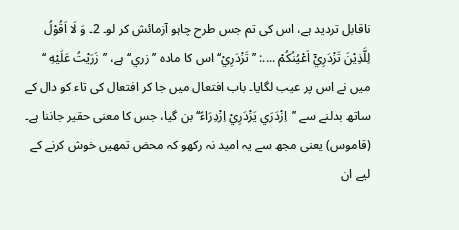ناقابل تردید ہے، اس کی تم جس طرح چاہو آزمائش کر لو۔ 2۔ وَ لَا اَقُوْلُ لِلَّذِيْنَ تَزْدَرِيْۤ اَعْيُنُكُمْ ....: ’’تَزْدَرِيْ‘‘ اس کا مادہ ’’زري‘‘ ہے، ’’زَرَيْتُ عَلَيْهِ ‘‘ میں نے اس پر عیب لگایا۔ باب افتعال میں جا کر افتعال کی تاء کو دال کے ساتھ بدلنے سے ’’اِزْدَرَي يَزْدَرِيْ اِزْدِرَاءً‘‘ بن گیا، جس کا معنی حقیر جاننا ہے۔ (قاموس) یعنی مجھ سے یہ امید نہ رکھو کہ محض تمھیں خوش کرنے کے لیے ان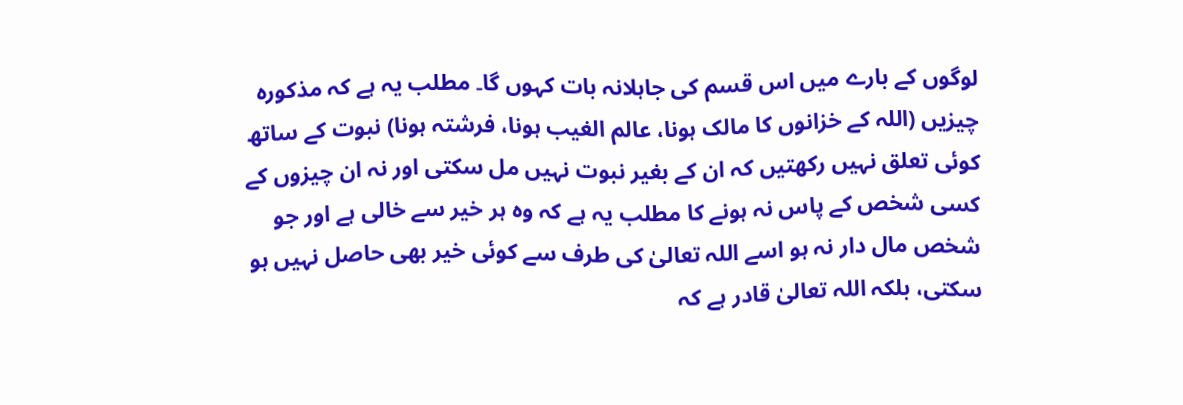لوگوں کے بارے میں اس قسم کی جاہلانہ بات کہوں گا۔ مطلب یہ ہے کہ مذکورہ چیزیں (اللہ کے خزانوں کا مالک ہونا، عالم الغیب ہونا، فرشتہ ہونا) نبوت کے ساتھ کوئی تعلق نہیں رکھتیں کہ ان کے بغیر نبوت نہیں مل سکتی اور نہ ان چیزوں کے کسی شخص کے پاس نہ ہونے کا مطلب یہ ہے کہ وہ ہر خیر سے خالی ہے اور جو شخص مال دار نہ ہو اسے اللہ تعالیٰ کی طرف سے کوئی خیر بھی حاصل نہیں ہو سکتی، بلکہ اللہ تعالیٰ قادر ہے کہ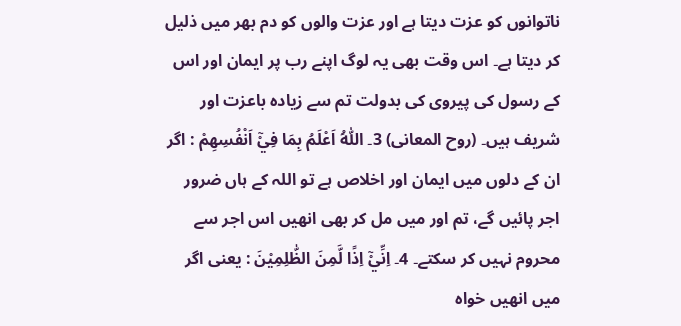ناتوانوں کو عزت دیتا ہے اور عزت والوں کو دم بھر میں ذلیل کر دیتا ہے۔ اس وقت بھی یہ لوگ اپنے رب پر ایمان اور اس کے رسول کی پیروی کی بدولت تم سے زیادہ باعزت اور شریف ہیں۔ (روح المعانی) 3۔ اَللّٰهُ اَعْلَمُ بِمَا فِيْۤ اَنْفُسِهِمْ : اگر ان کے دلوں میں ایمان اور اخلاص ہے تو اللہ کے ہاں ضرور اجر پائیں گے، تم اور میں مل کر بھی انھیں اس اجر سے محروم نہیں کر سکتے۔ 4۔ اِنِّيْۤ اِذًا لَّمِنَ الظّٰلِمِيْنَ : یعنی اگر میں انھیں خواہ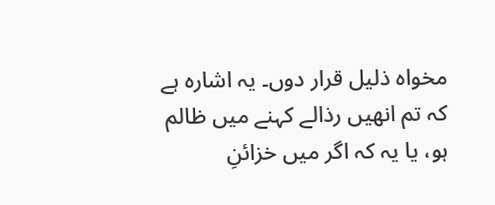مخواہ ذلیل قرار دوں۔ یہ اشارہ ہے کہ تم انھیں رذالے کہنے میں ظالم ہو، یا یہ کہ اگر میں خزائنِ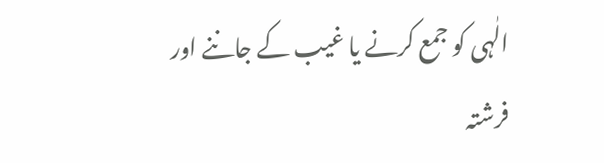الٰہی کو جمع کرنے یا غیب کے جاننے اور فرشتہ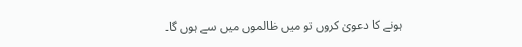ہونے کا دعویٰ کروں تو میں ظالموں میں سے ہوں گا۔